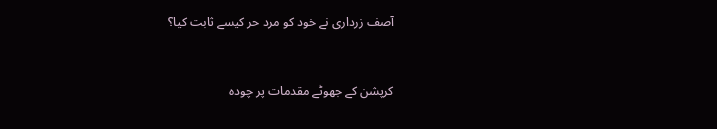آصف زرداری نے خود کو مرد حر کیسے ثابت کیا؟


کرپشن کے جھوٹے مقدمات پر چودہ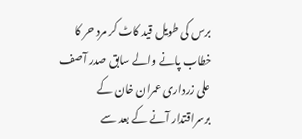برس کی طویل قید کاٹ کر مرد حر کا خطاب پانے والے سابق صدر آصف علی زرداری عمران خان کے برسراقتدار آنے کے بعد سے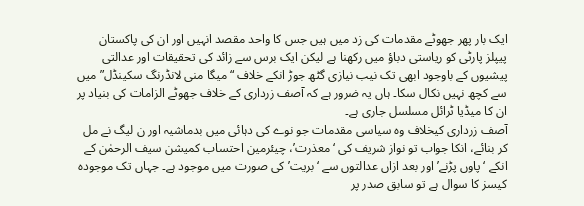ایک بار پھر جھوٹے مقدمات کی زد میں ہیں جس کا واحد مقصد انہیں اور ان کی پاکستان پیپلز پارٹی کو ریاستی دباؤ میں رکھنا ہے لیکن ایک برس سے زائد کی تحقیقات اور عدالتی پیشیوں کے باوجود ابھی تک نیب نیازی گٹھ جوڑ انکے خلاف “میگا منی لانڈرنگ سکینڈل” میں سے کچھ نہیں نکال سکا۔ ہاں یہ ضرور ہے کہ آصف زرداری کے خلاف جھوٹے الزامات کی بنیاد پر ان کا میڈیا ٹرائل مسلسل جاری ہے۔
آصف زرداری کیخلاف وہ سیاسی مقدمات جو نوے کی دہائی میں بدماشیہ اور ن لیگ نے مل کر بنائے، انکا جواب تو نواز شریف کی ‘معذرت’، چیئرمین احتساب کمیشن سیف الرحمٰن کے انکے ‘پاوں پڑنے’ اور بعد ازاں عدالتوں سے ‘بریت’ کی صورت میں موجود ہے۔ جہاں تک موجودہ کیسز کا سوال ہے تو سابق صدر پر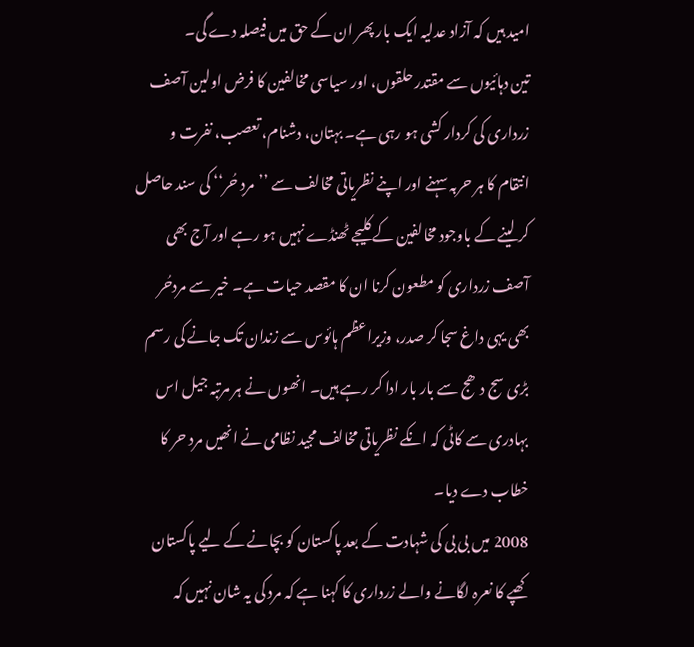امید ہیں کہ آزاد عدلیہ ایک بار پھر ان کے حق میں فیصلہ دے گی۔
تین دہائیوں سے مقتدر حلقوں، اور سیاسی مخالفین کا فرض اولین آصف زرداری کی کردار کشی ہو رہی ہے۔ بہتان، دشنام، تعصب، نفرت و انتقام کا ہر حربہ سہنے اور اپنے نظریاتی مخالف سے ’’مردِ حُر‘‘ کی سند حاصل کر لینے کے باوجود مخالفین کے کلیجے ٹھنڈے نہیں ہو رہے اور آج بھی آصف زرداری کو مطعون کرنا ان کا مقصد حیات ہے۔ خیر سے مردحُر بھی یہی داغ سجا کر صدر، وزیراعظم ہائوس سے زندان تک جانے کی رسم بڑی سج دھج سے بار بار ادا کر رہے ہیں۔ انھوں نے ہر مرتبہ جیل اس بہادری سے کاٹی کہ انکے نظریاتی مخالف مجید نظامی نے انھیں مرد حر کا خطاب دے دیا۔
2008 میں بی بی کی شہادت کے بعد پاکستان کو بچانے کے لیے پاکستان کھپے کا نعرہ لگانے والے زرداری کا کہنا ہے کہ مرد کی یہ شان نہیں کہ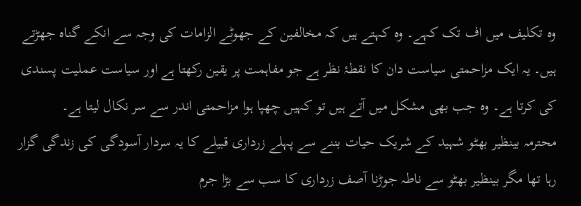وہ تکلیف میں اف تک کہے۔ وہ کہتے ہیں کہ مخالفین کے جھوٹے الزامات کی وجہ سے انکے گناہ جھڑتے ہیں۔ یہ ایک مزاحمتی سیاست دان کا نقطۂ نظر ہے جو مفاہمت پر یقین رکھتا ہے اور سیاست عملیت پسندی کی کرتا ہے۔ وہ جب بھی مشکل میں آتے ہیں تو کہیں چھپا ہوا مزاحمتی اندر سے سر نکال لیتا ہے۔
محترمہ بینظیر بھٹو شہید کے شریک حیات بننے سے پہلے زرداری قبیلے کا یہ سردار آسودگی کی زندگی گزار رہا تھا مگر بینظیر بھٹو سے ناطہ جوڑنا آصف زرداری کا سب سے بڑا جرم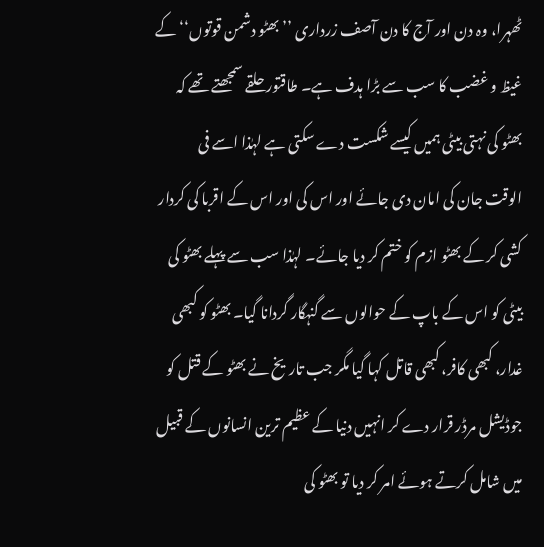ٹھہرا، وہ دن اور آج کا دن آصف زرداری ’’بھٹو دشمن قوتوں‘‘ کے غیظ و غضب کا سب سے بڑا ہدف ہے۔ طاقتور حلقے سمجھتے تھے کہ بھٹو کی نہتی بیٹی ہمیں کیسے شکست دے سکتی ہے لہٰذا اسے فی الوقت جان کی امان دی جائے اور اس کی اور اس کے اقربا کی کردار کشی کر کے بھٹو ازم کو ختم کر دیا جائے۔ لہٰذا سب سے پہلے بھٹو کی بیٹی کو اس کے باپ کے حوالوں سے گنہگار گردانا گیا۔ بھٹو کو کبھی غدار، کبھی کافر، کبھی قاتل کہا گیا مگر جب تاریخ نے بھٹو کے قتل کو جوڈیشل مرڈر قرار دے کر انہیں دنیا کے عظیم ترین انسانوں کے قبیل میں شامل کرتے ہوئے امر کر دیا تو بھٹو کی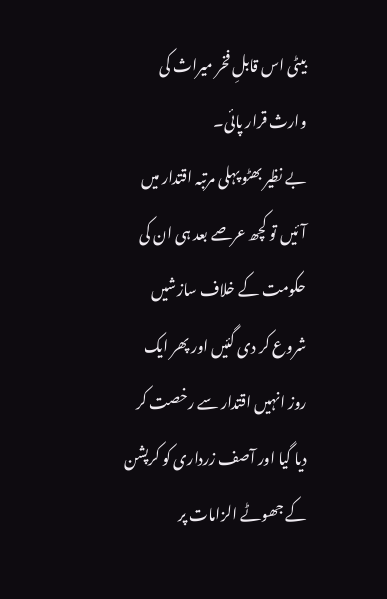بیٹی اس قابلِ فخر میراث کی وارث قرار پائی۔
بے نظیر بھٹو پہلی مرتبہ اقتدار میں آئیں تو کچھ عرصے بعد ہی ان کی حکومت کے خلاف سازشیں شروع کر دی گئیں اور پھر ایک روز انہیں اقتدار سے رخصت کر دیا گیا اور آصف زرداری کو کرپشن کے جھوٹے الزامات پر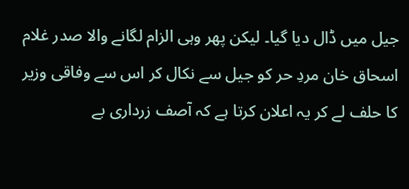جیل میں ڈال دیا گیا۔ لیکن پھر وہی الزام لگانے والا صدر غلام اسحاق خان مردِ حر کو جیل سے نکال کر اس سے وفاقی وزیر کا حلف لے کر یہ اعلان کرتا ہے کہ آصف زرداری بے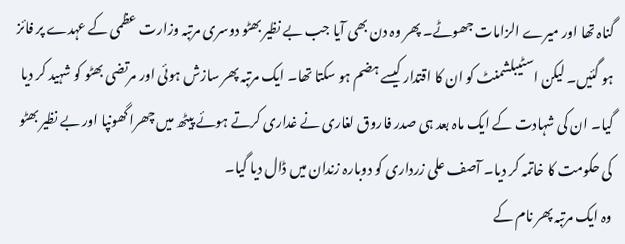گناہ تھا اور میرے الزامات جھوٹے۔ پھر وہ دن بھی آیا جب بے نظیر بھٹو دوسری مرتبہ وزارت عظمی کے عہدے پر فائز ہو گئیں۔ لیکن اسٹیبلشمنٹ کو ان کا اقتدار کیسے ہضم ہو سکتا تھا۔ ایک مرتبہ پھر سازش ہوئی اور مرتضی بھٹو کو شہید کر دیا گیا۔ ان کی شہادت کے ایک ماہ بعد ہی صدر فاروق لغاری نے غداری کرتے ہوئے پیٹھ میں چھرا گھونپا اور بے نظیر بھٹو کی حکومت کا خاتمہ کر دیا۔ آصف علی زرداری کو دوبارہ زندان میں ڈال دیا گیا۔
وہ ایک مرتبہ پھر نام کے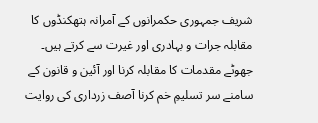شریف جمہوری حکمرانوں کے آمرانہ ہتھکنڈوں کا مقابلہ جرات و بہادری اور غیرت سے کرتے ہیں۔ جھوٹے مقدمات کا مقابلہ کرنا اور آئین و قانون کے سامنے سر تسلیمِ خم کرنا آصف زرداری کی روایت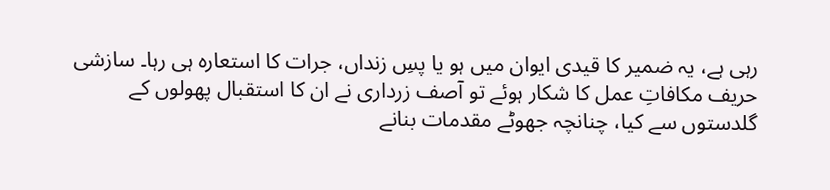رہی ہے، یہ ضمیر کا قیدی ایوان میں ہو یا پسِ زنداں، جرات کا استعارہ ہی رہا۔ سازشی حریف مکافاتِ عمل کا شکار ہوئے تو آصف زرداری نے ان کا استقبال پھولوں کے گلدستوں سے کیا، چنانچہ جھوٹے مقدمات بنانے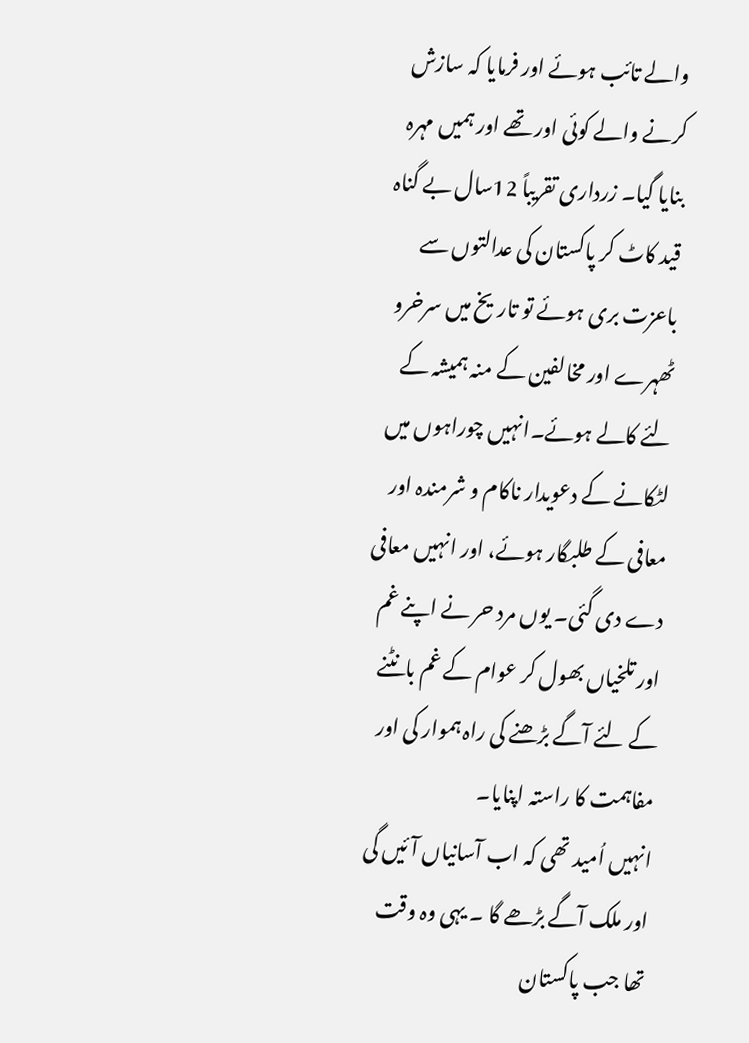والے تائب ہوئے اور فرمایا کہ سازش کرنے والے کوئی اور تھے اور ہمیں مہرہ بنایا گیا۔ زرداری تقریباً 12سال بے گناہ قید کاٹ کر پاکستان کی عدالتوں سے باعزت بری ہوئے تو تاریخ میں سرخرو ٹھہرے اور مخالفین کے منہ ہمیشہ کے لئے کالے ہوئے۔انہیں چوراہوں میں لٹکانے کے دعویدار ناکام و شرمندہ اور معافی کے طلبگار ہوئے، اور انہیں معافی دے دی گئی۔ یوں مرد حر نے اپنے غم اور تلخیاں بھول کر عوام کے غم بانٹنے کے لئے آگے بڑھنے کی راہ ہموار کی اور مفاہمت کا راستہ اپنایا۔
انہیں اُمید تھی کہ اب آسانیاں آئیں گی اور ملک آگے بڑھے گا ۔ یہی وہ وقت تھا جب پاکستان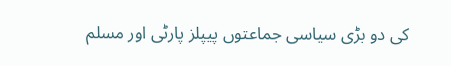کی دو بڑی سیاسی جماعتوں پیپلز پارٹی اور مسلم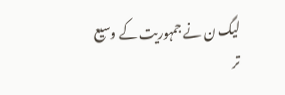لیگ ن نے جمہوریت کے وسیع تر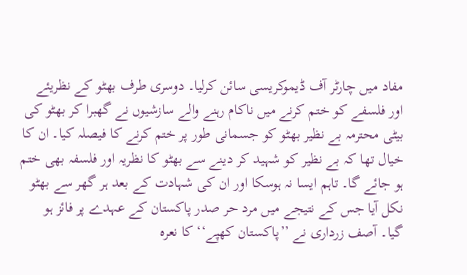مفاد میں چارٹر آف ڈیموکریسی سائن کرلیا۔ دوسری طرف بھٹو کے نظریئے اور فلسفے کو ختم کرنے میں ناکام رہنے والے سازشیوں نے گھبرا کر بھٹو کی بیٹی محترمہ بے نظیر بھٹو کو جسمانی طور پر ختم کرنے کا فیصلہ کیا۔ ان کا خیال تھا کہ بے نظیر کو شہید کر دینے سے بھٹو کا نظریہ اور فلسفہ بھی ختم ہو جائے گا۔ تاہم ایسا نہ ہوسکا اور ان کی شہادت کے بعد ہر گھر سے بھٹو نکل آیا جس کے نتیجے میں مرد حر صدر پاکستان کے عہدے پر فائز ہو گیا۔ آصف زرداری نے ’’پاکستان کھپے‘‘ کا نعرہ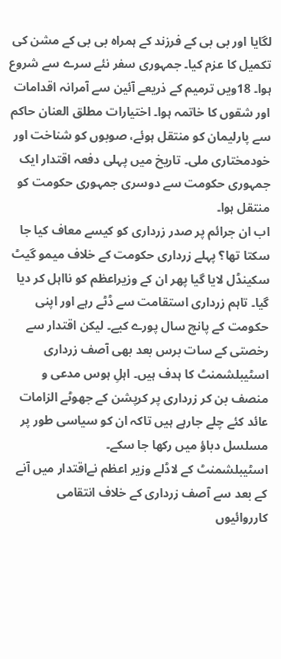لگایا اور بی بی کے فرزند کے ہمراہ بی بی کے مشن کی تکمیل کا عزم کیا۔ جمہوری سفر نئے سرے سے شروع ہوا۔ 18ویں ترمیم کے ذریعے آئین سے آمرانہ اقدامات اور شقوں کا خاتمہ ہوا۔ اختیارات مطلق العنان حاکم سے پارلیمان کو منتقل ہوئے، صوبوں کو شناخت اور خودمختاری ملی۔ تاریخ میں پہلی دفعہ اقتدار ایک جمہوری حکومت سے دوسری جمہوری حکومت کو منتقل ہوا۔
اب ان جرائم پر صدر زرداری کو کیسے معاف کیا جا سکتا تھا؟ پہلے زرداری حکومت کے خلاف میمو گیٹ سکینڈل لایا گیا پھر ان کے وزیراعظم کو نااہل کر دیا گیا۔ تاہم زرداری استقامت سے ڈٹے رہے اور اپنی حکومت کے پانچ سال پورے کیے۔ لیکن اقتدار سے رخصتی کے سات برس بعد بھی آصف زرداری اسٹیبلشمنٹ کا ہدف ہیں۔ اہلِ ہوس مدعی و منصف بن کر زرداری پر کرپشن کے جھوٹے الزامات عائد کئے چلے جارہے ہیں تاکہ ان کو سیاسی طور پر مسلسل دباؤ میں رکھا جا سکے۔
اسٹیبلشمنٹ کے لاڈلے وزیر اعظم نےاقتدار میں آنے کے بعد سے آصف زرداری کے خلاف انتقامی کارروائیوں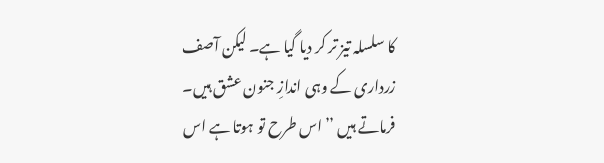کا سلسلہ تیز تر کر دیا گیا ہے۔ لیکن آصف زرداری کے وہی اندازِ جنون عشق ہیں۔ فرماتے ہیں ’’اس طرح تو ہوتا ہے اس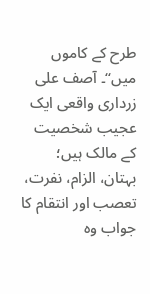طرح کے کاموں میں‘‘۔ آصف علی زرداری واقعی ایک عجیب شخصیت کے مالک ہیں؛ بہتان، الزام، نفرت، تعصب اور انتقام کا جواب وہ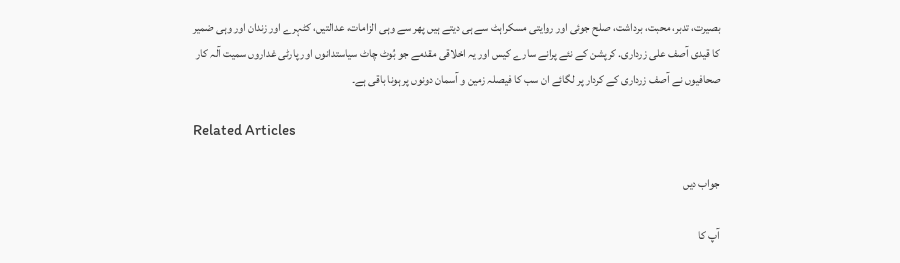بصیرت، تدبر، محبت، برداشت، صلح جوئی اور روایتی مسکراہٹ سے ہی دیتے ہیں پھر سے وہی الزامات، عدالتیں، کٹہرے اور زندان اور وہی ضمیر کا قیدی آصف علی زرداری. کرپشن کے نئے پرانے سارے کیس اور یہ اخلاقی مقدمے جو بُوٹ چاٹ سیاستدانوں اور پارٹی غداروں سمیت آلہ کار صحافیوں نے آصف زرداری کے کردار پر لگائے ان سب کا فیصلہ زمین و آسمان دونوں پر ہونا باقی ہے۔

Related Articles

جواب دیں

آپ کا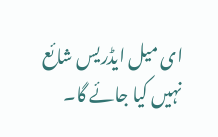ای میل ایڈریس شائع نہیں کیا جائے گا۔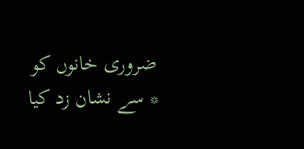ضروری خانوں کو * سے نشان زد کیا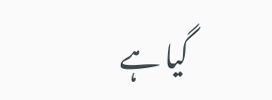گیا ہے